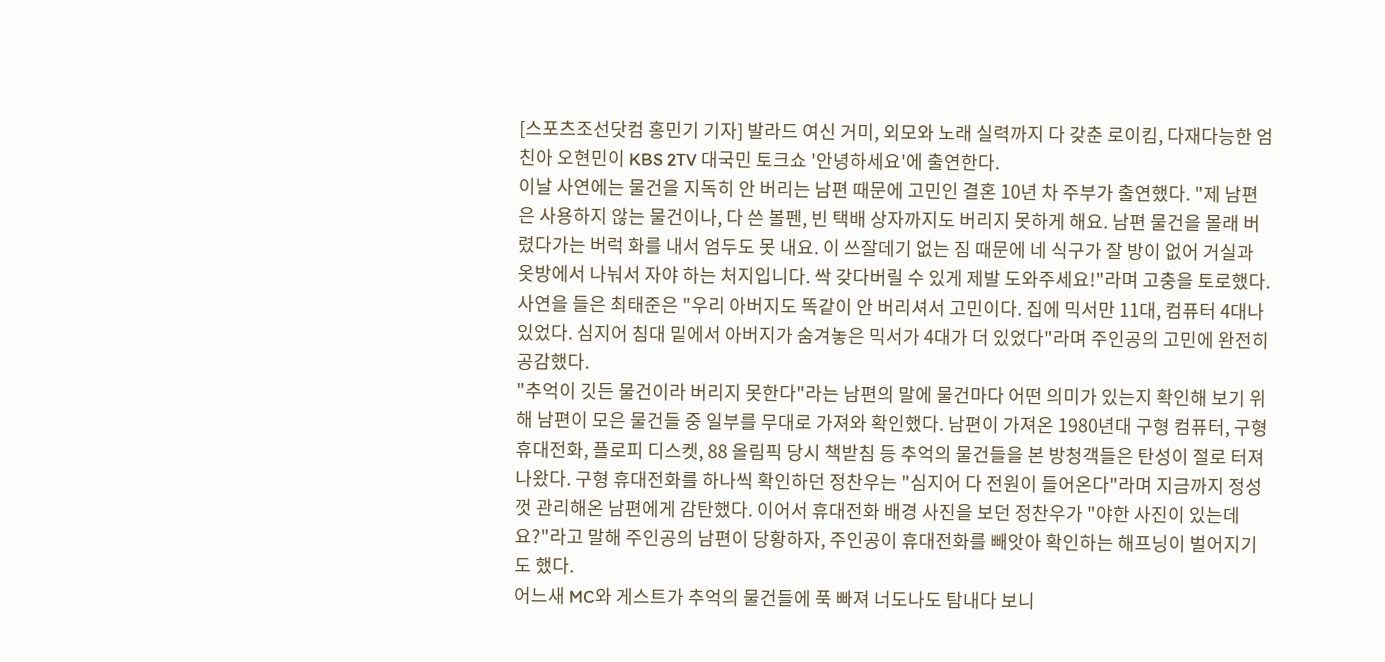[스포츠조선닷컴 홍민기 기자] 발라드 여신 거미, 외모와 노래 실력까지 다 갖춘 로이킴, 다재다능한 엄친아 오현민이 KBS 2TV 대국민 토크쇼 '안녕하세요'에 출연한다.
이날 사연에는 물건을 지독히 안 버리는 남편 때문에 고민인 결혼 10년 차 주부가 출연했다. "제 남편은 사용하지 않는 물건이나, 다 쓴 볼펜, 빈 택배 상자까지도 버리지 못하게 해요. 남편 물건을 몰래 버렸다가는 버럭 화를 내서 엄두도 못 내요. 이 쓰잘데기 없는 짐 때문에 네 식구가 잘 방이 없어 거실과 옷방에서 나눠서 자야 하는 처지입니다. 싹 갖다버릴 수 있게 제발 도와주세요!"라며 고충을 토로했다.
사연을 들은 최태준은 "우리 아버지도 똑같이 안 버리셔서 고민이다. 집에 믹서만 11대, 컴퓨터 4대나 있었다. 심지어 침대 밑에서 아버지가 숨겨놓은 믹서가 4대가 더 있었다"라며 주인공의 고민에 완전히 공감했다.
"추억이 깃든 물건이라 버리지 못한다"라는 남편의 말에 물건마다 어떤 의미가 있는지 확인해 보기 위해 남편이 모은 물건들 중 일부를 무대로 가져와 확인했다. 남편이 가져온 1980년대 구형 컴퓨터, 구형 휴대전화, 플로피 디스켓, 88 올림픽 당시 책받침 등 추억의 물건들을 본 방청객들은 탄성이 절로 터져 나왔다. 구형 휴대전화를 하나씩 확인하던 정찬우는 "심지어 다 전원이 들어온다"라며 지금까지 정성껏 관리해온 남편에게 감탄했다. 이어서 휴대전화 배경 사진을 보던 정찬우가 "야한 사진이 있는데요?"라고 말해 주인공의 남편이 당황하자, 주인공이 휴대전화를 빼앗아 확인하는 해프닝이 벌어지기도 했다.
어느새 MC와 게스트가 추억의 물건들에 푹 빠져 너도나도 탐내다 보니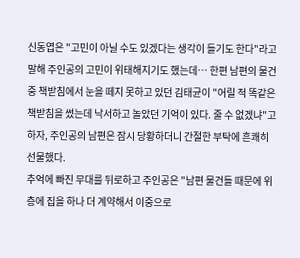신동엽은 "고민이 아닐 수도 있겠다는 생각이 들기도 한다"라고 말해 주인공의 고민이 위태해지기도 했는데… 한편 남편의 물건 중 책받침에서 눈을 떼지 못하고 있던 김태균이 "어릴 적 똑같은 책받침을 썼는데 낙서하고 놀았던 기억이 있다. 줄 수 없겠냐"고 하자, 주인공의 남편은 잠시 당황하더니 간절한 부탁에 흔쾌히 선물했다.
추억에 빠진 무대를 뒤로하고 주인공은 "남편 물건들 때문에 위층에 집을 하나 더 계약해서 이중으로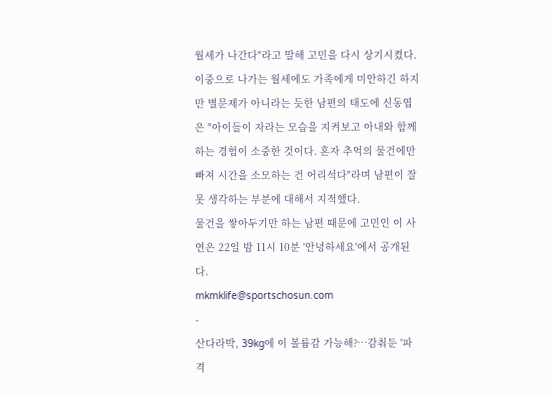월세가 나간다"라고 말해 고민을 다시 상기시켰다. 이중으로 나가는 월세에도 가족에게 미안하긴 하지만 별문제가 아니라는 듯한 남편의 태도에 신동엽은 "아이들이 자라는 모습을 지켜보고 아내와 함께 하는 경험이 소중한 것이다. 혼자 추억의 물건에만 빠져 시간을 소모하는 건 어리석다"라며 남편이 잘못 생각하는 부분에 대해서 지적했다.
물건을 쌓아두기만 하는 남편 때문에 고민인 이 사연은 22일 밤 11시 10분 '안녕하세요'에서 공개된다.
mkmklife@sportschosun.com
-
산다라박, 39kg에 이 볼륨감 가능해?…감춰둔 '파격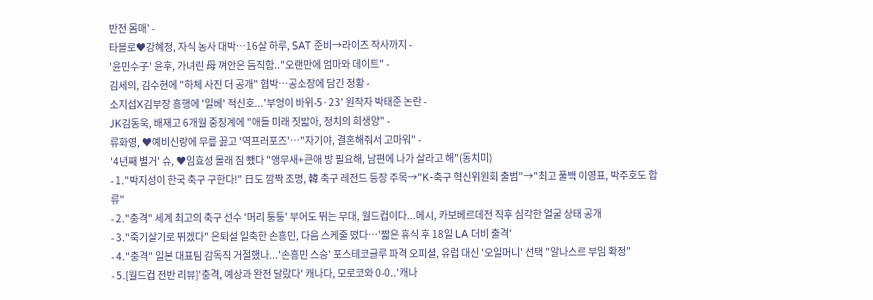반전 몸매' -
타블로♥강혜정, 자식 농사 대박…16살 하루, SAT 준비→라이즈 작사까지 -
'윤민수子' 윤후, 가녀린 母 껴안은 듬직함.."오랜만에 엄마와 데이트" -
김세의, 김수현에 "하체 사진 더 공개" 협박…공소장에 담긴 정황 -
소지섭X김부장 흥행에 '일베' 적신호...'부엉이 바위-5·23' 원작자 박태준 논란 -
JK김동욱, 배재고 6개월 중징계에 "애들 미래 짓밟아, 정치의 희생양" -
류화영, ♥예비신랑에 무릎 꿇고 '역프러포즈'…"자기야, 결혼해줘서 고마워" -
'4년째 별거' 슈, ♥임효성 몰래 짐 뺐다 "앵무새+큰애 방 필요해, 남편에 나가 살라고 해"(동치미)
- 1."박지성이 한국 축구 구한다!" 日도 깜짝 조명, 韓 축구 레전드 등장 주목→"K-축구 혁신위원회 출범"→"최고 풀백 이영표, 박주호도 합류"
- 2."충격" 세계 최고의 축구 선수 '머리 퉁퉁' 부어도 뛰는 무대, 월드컵이다...메시, 카보베르데전 직후 심각한 얼굴 상태 공개
- 3."죽기살기로 뛰겠다" 은퇴설 일축한 손흥민, 다음 스케줄 떴다…'짧은 휴식 후 18일 LA 더비 출격'
- 4."충격" 일본 대표팀 감독직 거절했나...'손흥민 스승' 포스테코글루 파격 오피셜, 유럽 대신 '오일머니' 선택 "알나스르 부임 확정"
- 5.[월드컵 전반 리뷰]'충격, 예상과 완전 달랐다' 캐나다, 모로코와 0-0..'캐나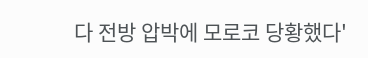다 전방 압박에 모로코 당황했다'